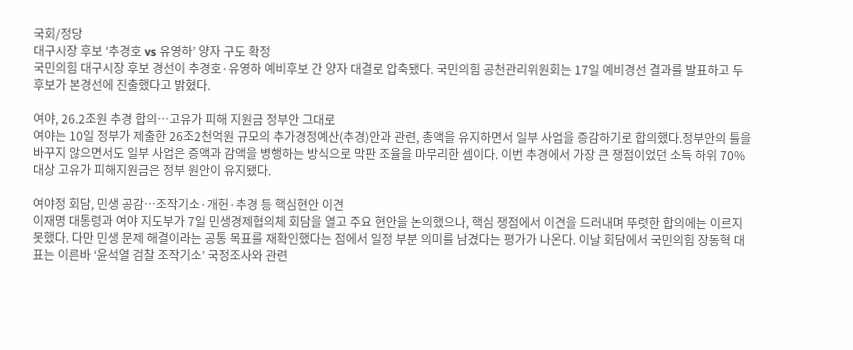국회/정당
대구시장 후보 ‘추경호 vs 유영하’ 양자 구도 확정
국민의힘 대구시장 후보 경선이 추경호·유영하 예비후보 간 양자 대결로 압축됐다. 국민의힘 공천관리위원회는 17일 예비경선 결과를 발표하고 두 후보가 본경선에 진출했다고 밝혔다.

여야, 26.2조원 추경 합의…고유가 피해 지원금 정부안 그대로
여야는 10일 정부가 제출한 26조2천억원 규모의 추가경정예산(추경)안과 관련, 총액을 유지하면서 일부 사업을 증감하기로 합의했다.정부안의 틀을 바꾸지 않으면서도 일부 사업은 증액과 감액을 병행하는 방식으로 막판 조율을 마무리한 셈이다. 이번 추경에서 가장 큰 쟁점이었던 소득 하위 70% 대상 고유가 피해지원금은 정부 원안이 유지됐다.

여야정 회담, 민생 공감…조작기소·개헌·추경 등 핵심현안 이견
이재명 대통령과 여야 지도부가 7일 민생경제협의체 회담을 열고 주요 현안을 논의했으나, 핵심 쟁점에서 이견을 드러내며 뚜렷한 합의에는 이르지 못했다. 다만 민생 문제 해결이라는 공통 목표를 재확인했다는 점에서 일정 부분 의미를 남겼다는 평가가 나온다. 이날 회담에서 국민의힘 장동혁 대표는 이른바 ‘윤석열 검찰 조작기소’ 국정조사와 관련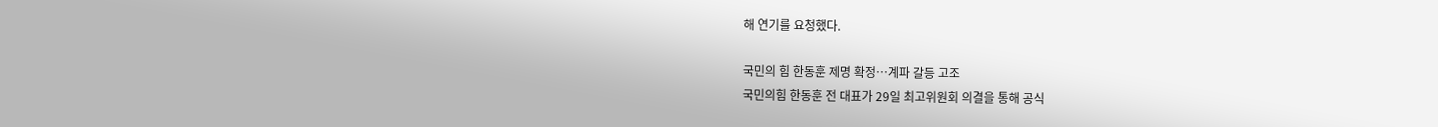해 연기를 요청했다.

국민의 힘 한동훈 제명 확정…계파 갈등 고조
국민의힘 한동훈 전 대표가 29일 최고위원회 의결을 통해 공식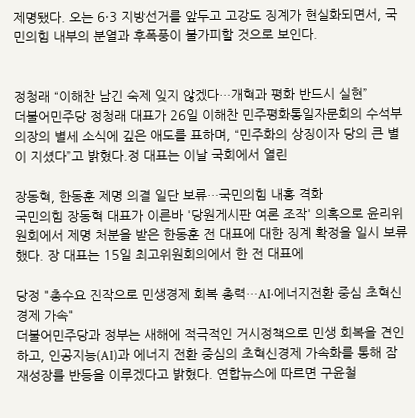제명됐다. 오는 6·3 지방선거를 앞두고 고강도 징계가 현실화되면서, 국민의힘 내부의 분열과 후폭풍이 불가피할 것으로 보인다.


정청래 “이해찬 남긴 숙제 잊지 않겠다…개혁과 평화 반드시 실현”
더불어민주당 정청래 대표가 26일 이해찬 민주평화통일자문회의 수석부의장의 별세 소식에 깊은 애도를 표하며, “민주화의 상징이자 당의 큰 별이 지셨다”고 밝혔다.정 대표는 이날 국회에서 열린

장동혁, 한동훈 제명 의결 일단 보류…국민의힘 내홍 격화
국민의힘 장동혁 대표가 이른바 '당원게시판 여론 조작' 의혹으로 윤리위원회에서 제명 처분을 받은 한동훈 전 대표에 대한 징계 확정을 일시 보류했다. 장 대표는 15일 최고위원회의에서 한 전 대표에

당정 "총수요 진작으로 민생경제 회복 총력…AI·에너지전환 중심 초혁신경제 가속"
더불어민주당과 정부는 새해에 적극적인 거시정책으로 민생 회복을 견인하고, 인공지능(AI)과 에너지 전환 중심의 초혁신경제 가속화를 통해 잠재성장률 반등을 이루겠다고 밝혔다. 연합뉴스에 따르면 구윤철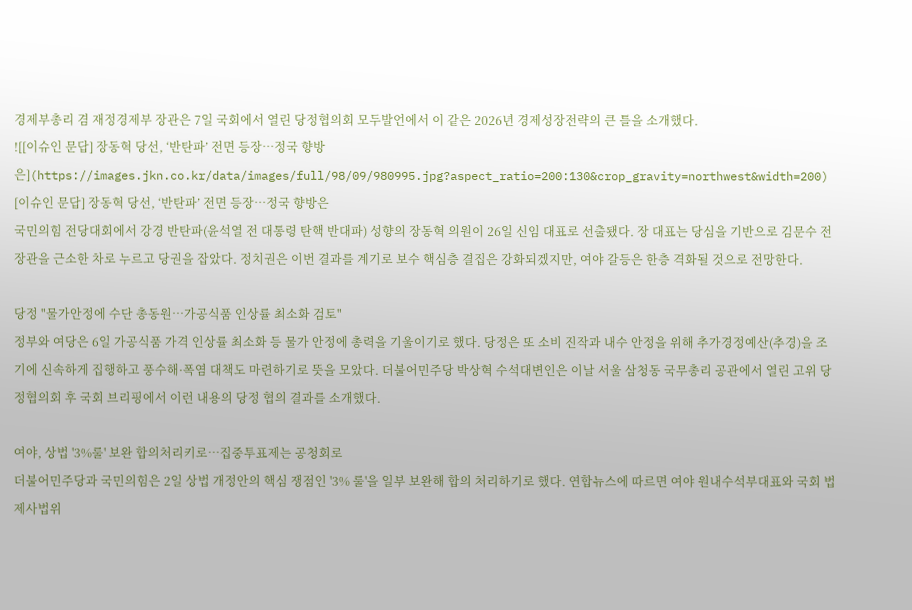경제부총리 겸 재정경제부 장관은 7일 국회에서 열린 당정협의회 모두발언에서 이 같은 2026년 경제성장전략의 큰 틀을 소개했다.
![[이슈인 문답] 장동혁 당선, ‘반탄파’ 전면 등장…정국 향방은](https://images.jkn.co.kr/data/images/full/98/09/980995.jpg?aspect_ratio=200:130&crop_gravity=northwest&width=200)
[이슈인 문답] 장동혁 당선, ‘반탄파’ 전면 등장…정국 향방은
국민의힘 전당대회에서 강경 반탄파(윤석열 전 대통령 탄핵 반대파) 성향의 장동혁 의원이 26일 신임 대표로 선출됐다. 장 대표는 당심을 기반으로 김문수 전 장관을 근소한 차로 누르고 당권을 잡았다. 정치권은 이번 결과를 계기로 보수 핵심층 결집은 강화되겠지만, 여야 갈등은 한층 격화될 것으로 전망한다.

당정 "물가안정에 수단 총동원…가공식품 인상률 최소화 검토"
정부와 여당은 6일 가공식품 가격 인상률 최소화 등 물가 안정에 총력을 기울이기로 했다. 당정은 또 소비 진작과 내수 안정을 위해 추가경정예산(추경)을 조기에 신속하게 집행하고 풍수해·폭염 대책도 마련하기로 뜻을 모았다. 더불어민주당 박상혁 수석대변인은 이날 서울 삼청동 국무총리 공관에서 열린 고위 당정협의회 후 국회 브리핑에서 이런 내용의 당정 협의 결과를 소개했다.

여야, 상법 '3%룰' 보완 합의처리키로…집중투표제는 공청회로
더불어민주당과 국민의힘은 2일 상법 개정안의 핵심 쟁점인 '3% 룰'을 일부 보완해 합의 처리하기로 했다. 연합뉴스에 따르면 여야 원내수석부대표와 국회 법제사법위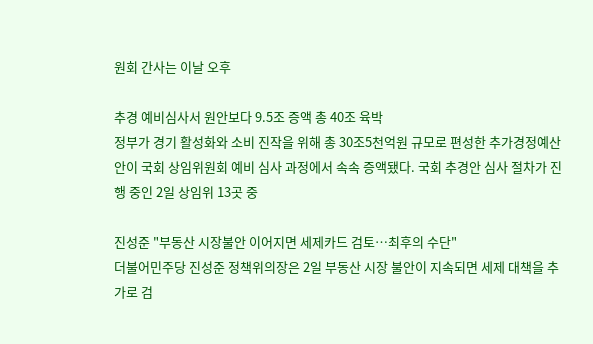원회 간사는 이날 오후

추경 예비심사서 원안보다 9.5조 증액 총 40조 육박
정부가 경기 활성화와 소비 진작을 위해 총 30조5천억원 규모로 편성한 추가경정예산안이 국회 상임위원회 예비 심사 과정에서 속속 증액됐다. 국회 추경안 심사 절차가 진행 중인 2일 상임위 13곳 중

진성준 "부동산 시장불안 이어지면 세제카드 검토…최후의 수단"
더불어민주당 진성준 정책위의장은 2일 부동산 시장 불안이 지속되면 세제 대책을 추가로 검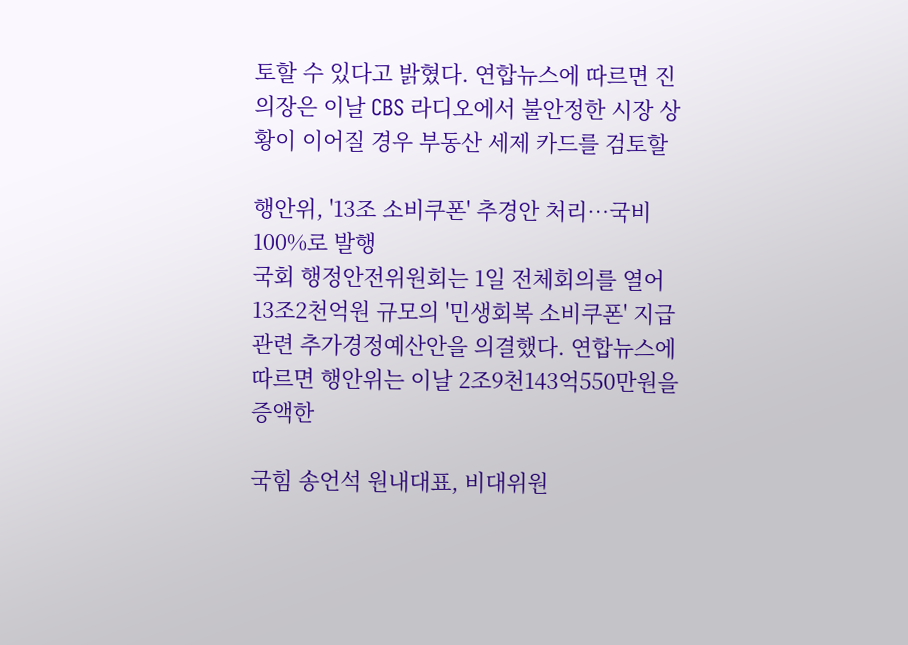토할 수 있다고 밝혔다. 연합뉴스에 따르면 진 의장은 이날 CBS 라디오에서 불안정한 시장 상황이 이어질 경우 부동산 세제 카드를 검토할

행안위, '13조 소비쿠폰' 추경안 처리…국비 100%로 발행
국회 행정안전위원회는 1일 전체회의를 열어 13조2천억원 규모의 '민생회복 소비쿠폰' 지급 관련 추가경정예산안을 의결했다. 연합뉴스에 따르면 행안위는 이날 2조9천143억550만원을 증액한

국힘 송언석 원내대표, 비대위원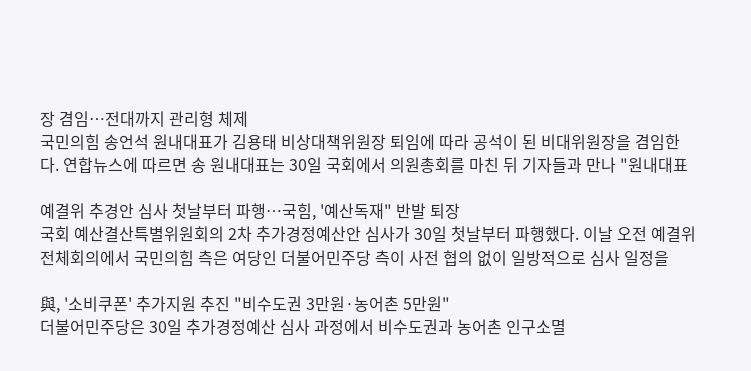장 겸임…전대까지 관리형 체제
국민의힘 송언석 원내대표가 김용태 비상대책위원장 퇴임에 따라 공석이 된 비대위원장을 겸임한다. 연합뉴스에 따르면 송 원내대표는 30일 국회에서 의원총회를 마친 뒤 기자들과 만나 "원내대표

예결위 추경안 심사 첫날부터 파행…국힘, '예산독재" 반발 퇴장
국회 예산결산특별위원회의 2차 추가경정예산안 심사가 30일 첫날부터 파행했다. 이날 오전 예결위 전체회의에서 국민의힘 측은 여당인 더불어민주당 측이 사전 협의 없이 일방적으로 심사 일정을

與, '소비쿠폰' 추가지원 추진 "비수도권 3만원·농어촌 5만원"
더불어민주당은 30일 추가경정예산 심사 과정에서 비수도권과 농어촌 인구소멸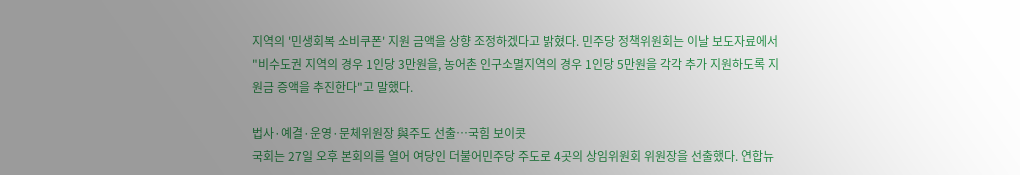지역의 '민생회복 소비쿠폰' 지원 금액을 상향 조정하겠다고 밝혔다. 민주당 정책위원회는 이날 보도자료에서 "비수도권 지역의 경우 1인당 3만원을, 농어촌 인구소멸지역의 경우 1인당 5만원을 각각 추가 지원하도록 지원금 증액을 추진한다"고 말했다.

법사·예결·운영·문체위원장 與주도 선출…국힘 보이콧
국회는 27일 오후 본회의를 열어 여당인 더불어민주당 주도로 4곳의 상임위원회 위원장을 선출했다. 연합뉴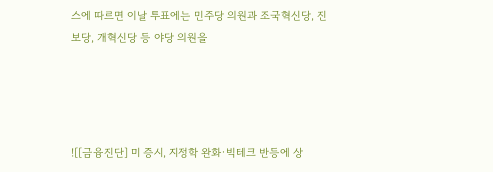스에 따르면 이날 투표에는 민주당 의원과 조국혁신당, 진보당, 개혁신당 등 야당 의원을




![[금융진단] 미 증시, 지정학 완화·빅테크 반등에 상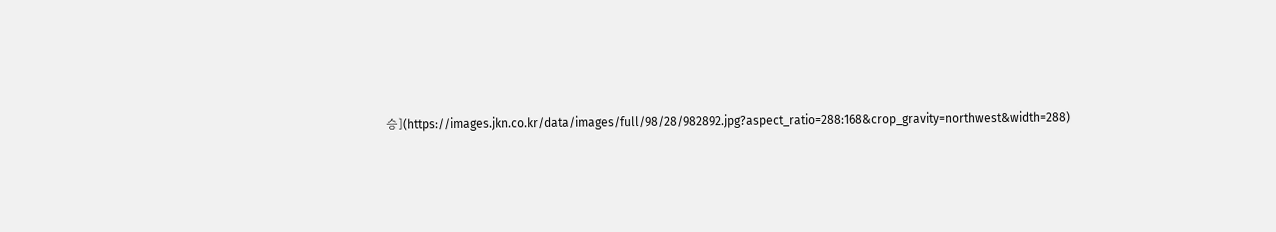승](https://images.jkn.co.kr/data/images/full/98/28/982892.jpg?aspect_ratio=288:168&crop_gravity=northwest&width=288)